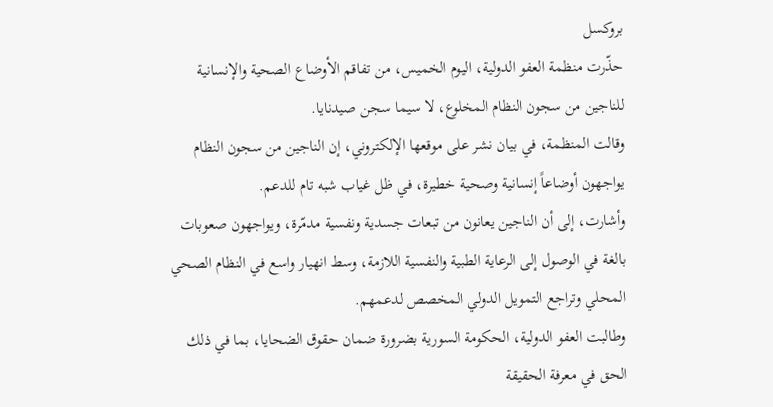بروكسل
حذّرت منظمة العفو الدولية، اليوم الخميس، من تفاقم الأوضاع الصحية والإنسانية للناجين من سجون النظام المخلوع، لا سيما سجن صيدنايا.
وقالت المنظمة، في بيان نشر على موقعها الإلكتروني، إن الناجين من سجون النظام يواجهون أوضاعاً إنسانية وصحية خطيرة، في ظل غياب شبه تام للدعم.
وأشارت، إلى أن الناجين يعانون من تبعات جسدية ونفسية مدمّرة، ويواجهون صعوبات بالغة في الوصول إلى الرعاية الطبية والنفسية اللازمة، وسط انهيار واسع في النظام الصحي المحلي وتراجع التمويل الدولي المخصص لدعمهم.
وطالبت العفو الدولية، الحكومة السورية بضرورة ضمان حقوق الضحايا، بما في ذلك الحق في معرفة الحقيقة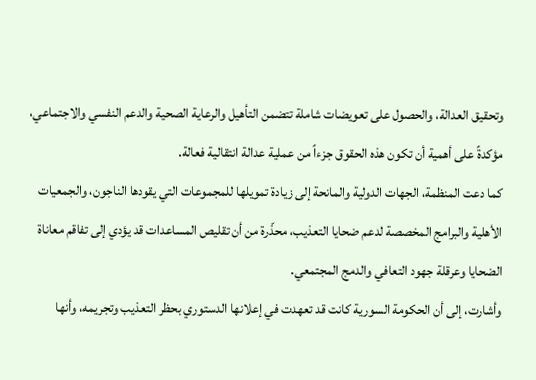وتحقيق العدالة، والحصول على تعويضات شاملة تتضمن التأهيل والرعاية الصحية والدعم النفسي والاجتماعي، مؤكدةً على أهمية أن تكون هذه الحقوق جزءاً من عملية عدالة انتقالية فعالة.
كما دعت المنظمة، الجهات الدولية والمانحة إلى زيادة تمويلها للمجموعات التي يقودها الناجون، والجمعيات الأهلية والبرامج المخصصة لدعم ضحايا التعذيب، محذّرة من أن تقليص المساعدات قد يؤدي إلى تفاقم معاناة الضحايا وعرقلة جهود التعافي والدمج المجتمعي.
وأشارت، إلى أن الحكومة السورية كانت قد تعهدت في إعلانها الدستوري بحظر التعذيب وتجريمه، وأنها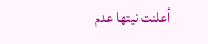أعلنت نيتها عدم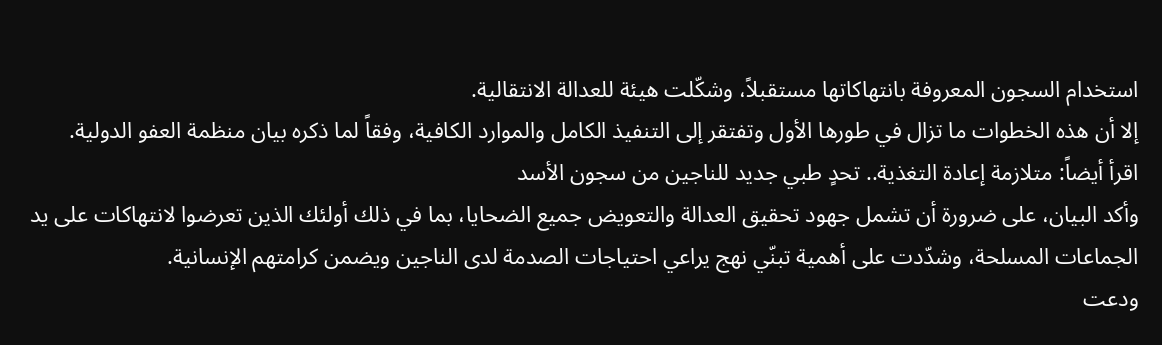استخدام السجون المعروفة بانتهاكاتها مستقبلاً، وشكّلت هيئة للعدالة الانتقالية.
إلا أن هذه الخطوات ما تزال في طورها الأول وتفتقر إلى التنفيذ الكامل والموارد الكافية، وفقاً لما ذكره بيان منظمة العفو الدولية.
اقرأ أيضاً: متلازمة إعادة التغذية.. تحدٍ طبي جديد للناجين من سجون الأسد
وأكد البيان، على ضرورة أن تشمل جهود تحقيق العدالة والتعويض جميع الضحايا، بما في ذلك أولئك الذين تعرضوا لانتهاكات على يد الجماعات المسلحة، وشدّدت على أهمية تبنّي نهج يراعي احتياجات الصدمة لدى الناجين ويضمن كرامتهم الإنسانية.
ودعت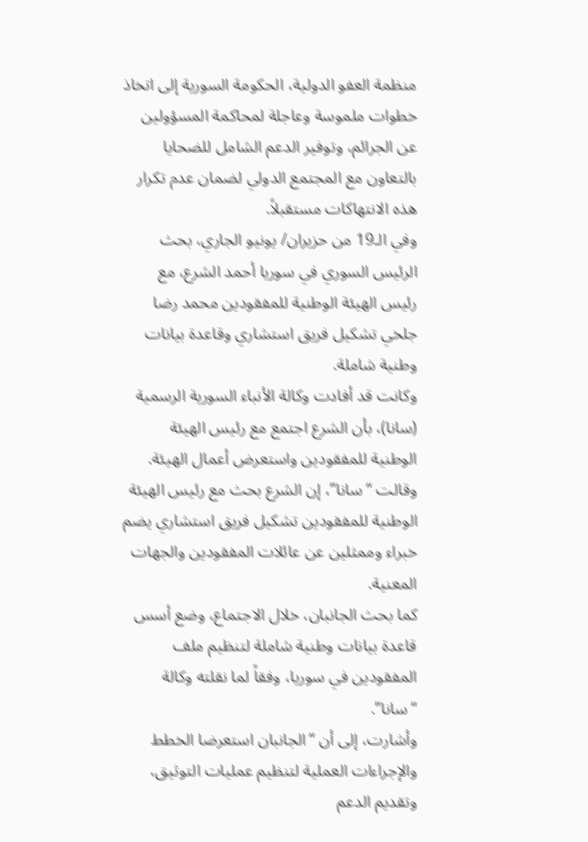منظمة العفو الدولية، الحكومة السورية إلى اتخاذ خطوات ملموسة وعاجلة لمحاكمة المسؤولين عن الجرائم، وتوفير الدعم الشامل للضحايا بالتعاون مع المجتمع الدولي لضمان عدم تكرار هذه الانتهاكات مستقبلاً.
وفي الـ19 من حزيران/ يونيو الجاري، بحث الرئيس السوري في سوريا أحمد الشرع، مع رئيس الهيئة الوطنية للمفقودين محمد رضا جلخي تشكيل فريق استشاري وقاعدة بيانات وطنية شاملة.
وكانت قد أفادت وكالة الأنباء السورية الرسمية (سانا)، بأن الشرع اجتمع مع رئيس الهيئة الوطنية للمفقودين واستعرض أعمال الهيئة.
وقالت “سانا”، إن الشرع بحث مع رئيس الهيئة الوطنية للمفقودين تشكيل فريق استشاري يضم خبراء وممثلين عن عائلات المفقودين والجهات المعنية.
كما بحث الجانبان، خلال الاجتماع، وضع أسس قاعدة بيانات وطنية شاملة لتنظيم ملف المفقودين في سوريا، وفقاً لما نقلته وكالة “سانا”.
وأشارت، إلى أن “الجانبان استعرضا الخطط والإجراءات العملية لتنظيم عمليات التوثيق، وتقديم الدعم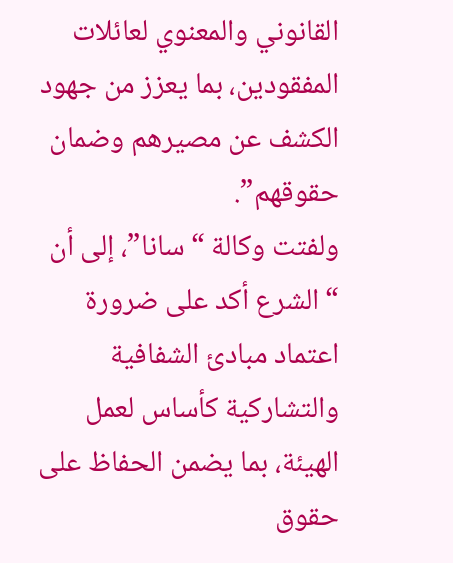القانوني والمعنوي لعائلات المفقودين، بما يعزز من جهود الكشف عن مصيرهم وضمان حقوقهم”.
ولفتت وكالة “سانا”، إلى أن “الشرع أكد على ضرورة اعتماد مبادئ الشفافية والتشاركية كأساس لعمل الهيئة، بما يضمن الحفاظ على حقوق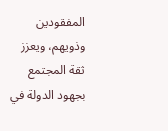المفقودين وذويهم، ويعزز ثقة المجتمع بجهود الدولة في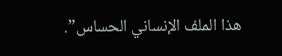هذا الملف الإنساني الحساس”.